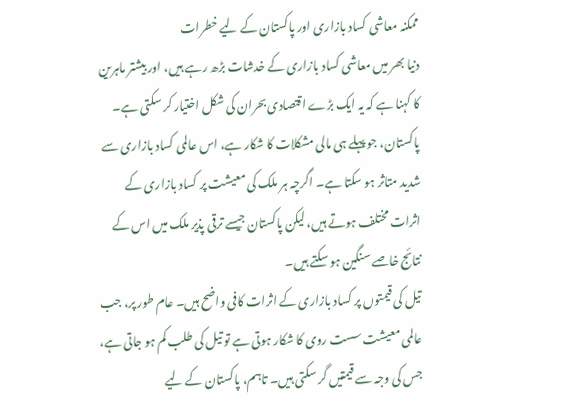ممکنہ معاشی کساد بازاری اور پاکستان کے لیے خطرات
دنیا بھر میں معاشی کساد بازاری کے خدشات بڑھ رہے ہیں، اور بیشتر ماہرین کا کہنا ہے کہ یہ ایک بڑے اقتصادی بحران کی شکل اختیار کر سکتی ہے۔ پاکستان، جو پہلے ہی مالی مشکلات کا شکار ہے، اس عالمی کساد بازاری سے شدید متاثر ہو سکتا ہے۔ اگرچہ ہر ملک کی معیشت پر کساد بازاری کے اثرات مختلف ہوتے ہیں، لیکن پاکستان جیسے ترقی پذیر ملک میں اس کے نتائج خاصے سنگین ہو سکتے ہیں۔
تیل کی قیمتوں پر کساد بازاری کے اثرات کافی واضح ہیں۔ عام طور پر، جب عالمی معیشت سست روی کا شکار ہوتی ہے تو تیل کی طلب کم ہو جاتی ہے، جس کی وجہ سے قیمتیں گر سکتی ہیں۔ تاہم، پاکستان کے لیے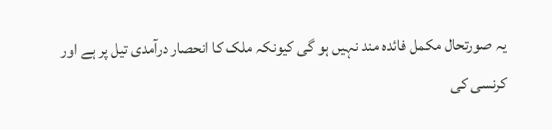یہ صورتحال مکمل فائدہ مند نہیں ہو گی کیونکہ ملک کا انحصار درآمدی تیل پر ہے اور کرنسی کی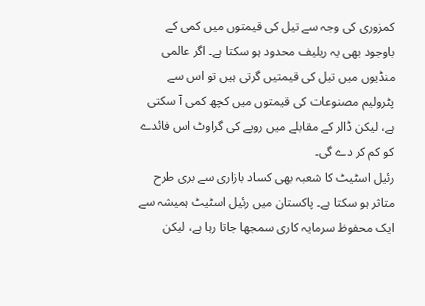کمزوری کی وجہ سے تیل کی قیمتوں میں کمی کے باوجود بھی یہ ریلیف محدود ہو سکتا ہے۔ اگر عالمی منڈیوں میں تیل کی قیمتیں گرتی ہیں تو اس سے پٹرولیم مصنوعات کی قیمتوں میں کچھ کمی آ سکتی ہے، لیکن ڈالر کے مقابلے میں روپے کی گراوٹ اس فائدے کو کم کر دے گی۔
رئیل اسٹیٹ کا شعبہ بھی کساد بازاری سے بری طرح متاثر ہو سکتا ہے۔ پاکستان میں رئیل اسٹیٹ ہمیشہ سے ایک محفوظ سرمایہ کاری سمجھا جاتا رہا ہے، لیکن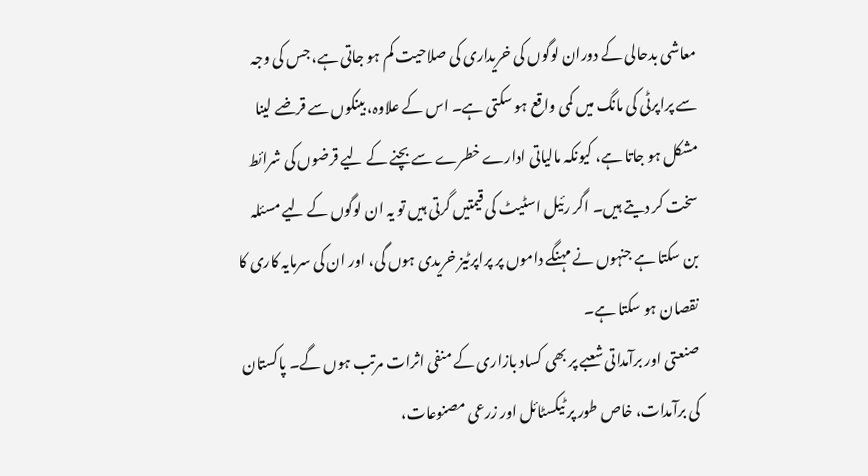معاشی بدحالی کے دوران لوگوں کی خریداری کی صلاحیت کم ہو جاتی ہے، جس کی وجہ سے پراپرٹی کی مانگ میں کمی واقع ہو سکتی ہے۔ اس کے علاوہ، بینکوں سے قرضے لینا مشکل ہو جاتا ہے، کیونکہ مالیاتی ادارے خطرے سے بچنے کے لیے قرضوں کی شرائط سخت کر دیتے ہیں۔ اگر رئیل اسٹیٹ کی قیمتیں گرتی ہیں تو یہ ان لوگوں کے لیے مسئلہ بن سکتا ہے جنہوں نے مہنگے داموں پر پراپرٹیز خریدی ہوں گی، اور ان کی سرمایہ کاری کا نقصان ہو سکتا ہے۔
صنعتی اور برآمداتی شعبے پر بھی کساد بازاری کے منفی اثرات مرتب ہوں گے۔ پاکستان کی برآمدات، خاص طور پر ٹیکسٹائل اور زرعی مصنوعات،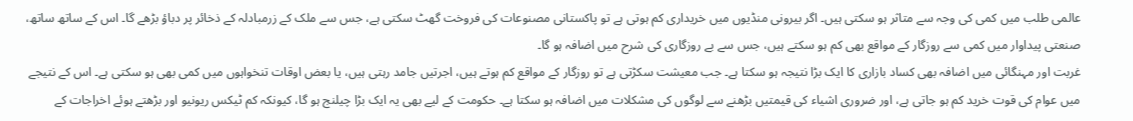عالمی طلب میں کمی کی وجہ سے متاثر ہو سکتی ہیں۔ اگر بیرونی منڈیوں میں خریداری کم ہوتی ہے تو پاکستانی مصنوعات کی فروخت گھٹ سکتی ہے، جس سے ملک کے زرمبادلہ کے ذخائر پر دباؤ بڑھے گا۔ اس کے ساتھ ساتھ، صنعتی پیداوار میں کمی سے روزگار کے مواقع بھی کم ہو سکتے ہیں، جس سے بے روزگاری کی شرح میں اضافہ ہو گا۔
غربت اور مہنگائی میں اضافہ بھی کساد بازاری کا ایک بڑا نتیجہ ہو سکتا ہے۔ جب معیشت سکڑتی ہے تو روزگار کے مواقع کم ہوتے ہیں، اجرتیں جامد رہتی ہیں، یا بعض اوقات تنخواہوں میں کمی بھی ہو سکتی ہے۔ اس کے نتیجے میں عوام کی قوت خرید کم ہو جاتی ہے، اور ضروری اشیاء کی قیمتیں بڑھنے سے لوگوں کی مشکلات میں اضافہ ہو سکتا ہے۔ حکومت کے لیے بھی یہ ایک بڑا چیلنج ہو گا، کیونکہ کم ٹیکس ریونیو اور بڑھتے ہوئے اخراجات کے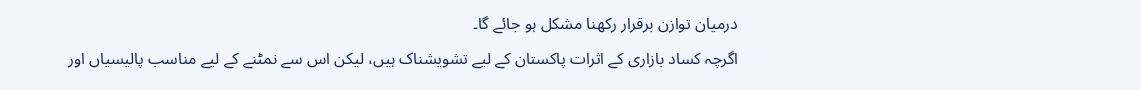درمیان توازن برقرار رکھنا مشکل ہو جائے گا۔
اگرچہ کساد بازاری کے اثرات پاکستان کے لیے تشویشناک ہیں، لیکن اس سے نمٹنے کے لیے مناسب پالیسیاں اور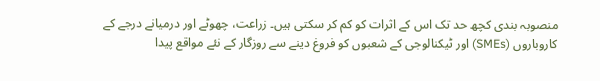منصوبہ بندی کچھ حد تک اس کے اثرات کو کم کر سکتی ہیں۔ زراعت، چھوٹے اور درمیانے درجے کے کاروباروں (SMEs) اور ٹیکنالوجی کے شعبوں کو فروغ دینے سے روزگار کے نئے مواقع پیدا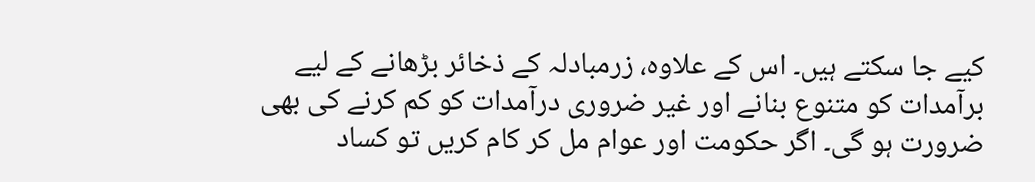کیے جا سکتے ہیں۔ اس کے علاوہ، زرمبادلہ کے ذخائر بڑھانے کے لیے برآمدات کو متنوع بنانے اور غیر ضروری درآمدات کو کم کرنے کی بھی ضرورت ہو گی۔ اگر حکومت اور عوام مل کر کام کریں تو کساد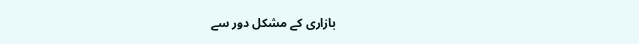بازاری کے مشکل دور سے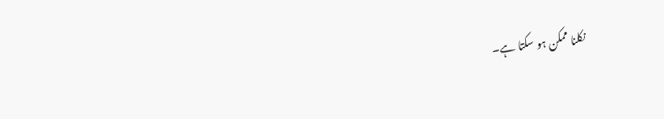نکلنا ممکن ہو سکتا ہے۔